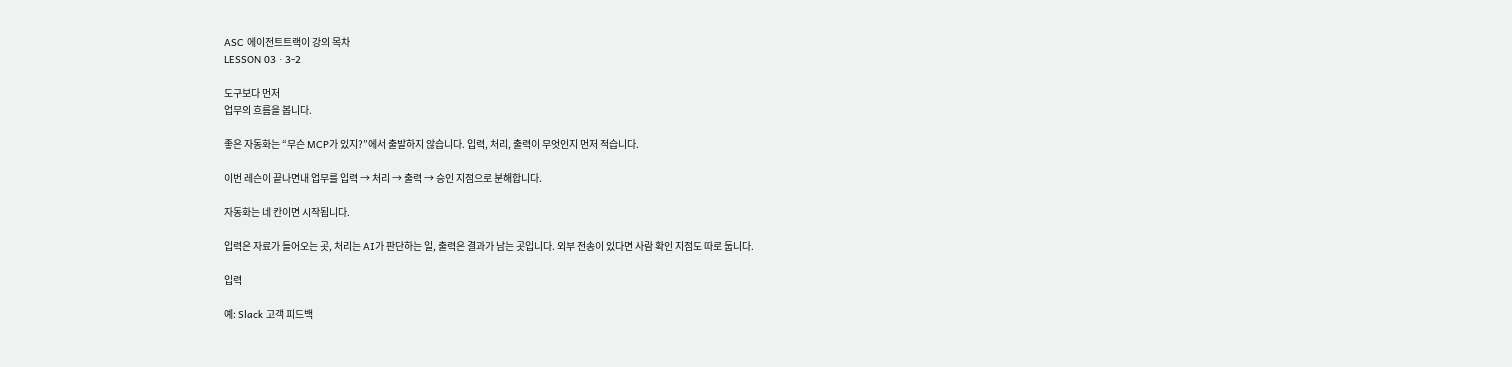ASC 에이전트트랙이 강의 목차
LESSON 03 · 3-2

도구보다 먼저
업무의 흐름을 봅니다.

좋은 자동화는 “무슨 MCP가 있지?”에서 출발하지 않습니다. 입력, 처리, 출력이 무엇인지 먼저 적습니다.

이번 레슨이 끝나면내 업무를 입력 → 처리 → 출력 → 승인 지점으로 분해합니다.

자동화는 네 칸이면 시작됩니다.

입력은 자료가 들어오는 곳, 처리는 AI가 판단하는 일, 출력은 결과가 남는 곳입니다. 외부 전송이 있다면 사람 확인 지점도 따로 둡니다.

입력

예: Slack 고객 피드백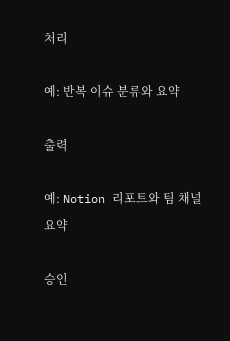처리

예: 반복 이슈 분류와 요약

출력

예: Notion 리포트와 팀 채널 요약

승인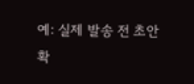예: 실제 발송 전 초안 확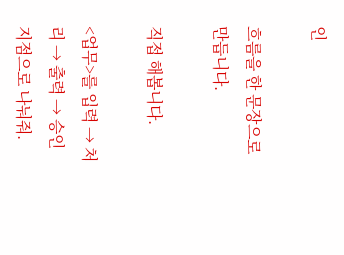인

흐름을 한 문장으로 만듭니다.

직접 해봅니다.

<업무>를 입력 → 처리 → 출력 → 승인 지점으로 나눠줘.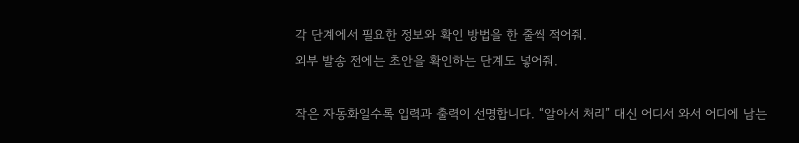각 단계에서 필요한 정보와 확인 방법을 한 줄씩 적어줘.
외부 발송 전에는 초안을 확인하는 단계도 넣어줘.

작은 자동화일수록 입력과 출력이 선명합니다. “알아서 처리” 대신 어디서 와서 어디에 남는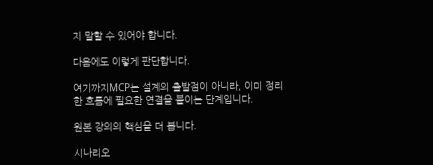지 말할 수 있어야 합니다.

다음에도 이렇게 판단합니다.

여기까지MCP는 설계의 출발점이 아니라, 이미 정리한 흐름에 필요한 연결을 붙이는 단계입니다.

원본 강의의 핵심을 더 봅니다.

시나리오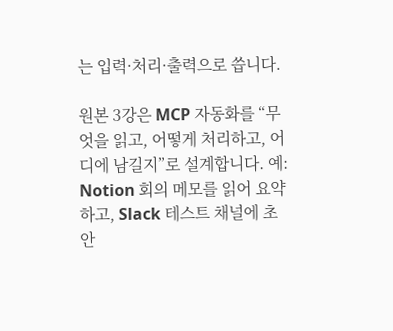는 입력·처리·출력으로 씁니다.

원본 3강은 MCP 자동화를 “무엇을 읽고, 어떻게 처리하고, 어디에 남길지”로 설계합니다. 예: Notion 회의 메모를 읽어 요약하고, Slack 테스트 채널에 초안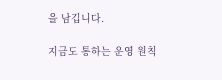을 남깁니다.

지금도 통하는 운영 원칙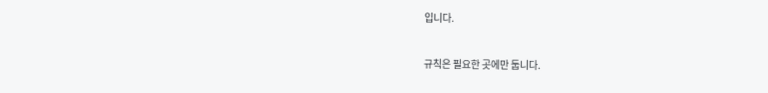입니다.

규칙은 필요한 곳에만 둡니다.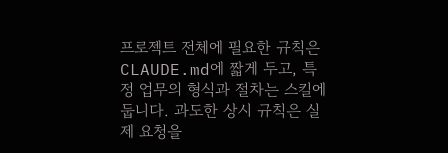프로젝트 전체에 필요한 규칙은 CLAUDE.md에 짧게 두고, 특정 업무의 형식과 절차는 스킬에 둡니다. 과도한 상시 규칙은 실제 요청을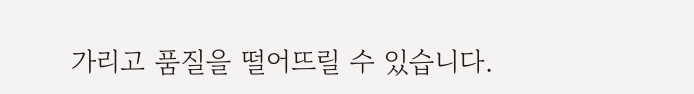가리고 품질을 떨어뜨릴 수 있습니다.